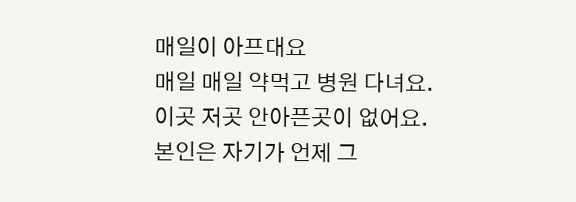매일이 아프대요
매일 매일 약먹고 병원 다녀요.
이곳 저곳 안아픈곳이 없어요.
본인은 자기가 언제 그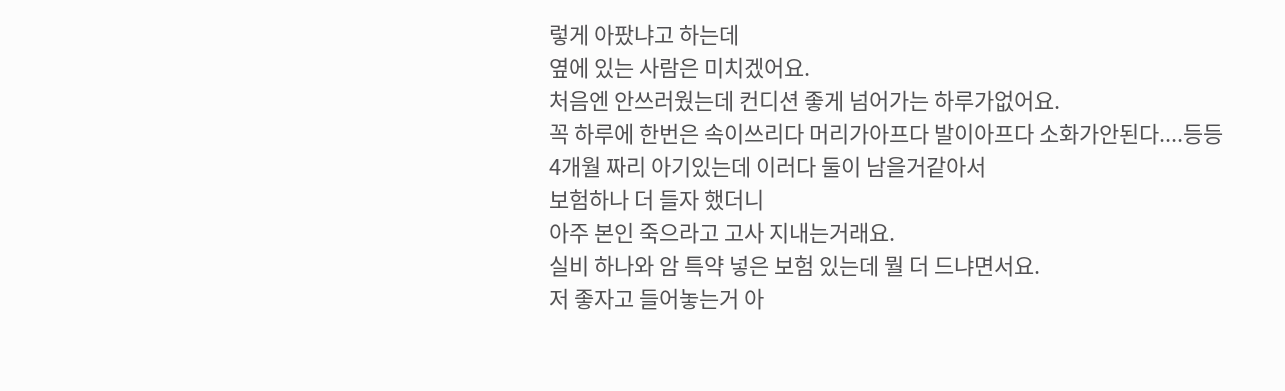렇게 아팠냐고 하는데
옆에 있는 사람은 미치겠어요.
처음엔 안쓰러웠는데 컨디션 좋게 넘어가는 하루가없어요.
꼭 하루에 한번은 속이쓰리다 머리가아프다 발이아프다 소화가안된다....등등
4개월 짜리 아기있는데 이러다 둘이 남을거같아서
보험하나 더 들자 했더니
아주 본인 죽으라고 고사 지내는거래요.
실비 하나와 암 특약 넣은 보험 있는데 뭘 더 드냐면서요.
저 좋자고 들어놓는거 아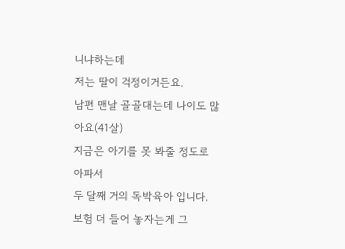니냐하는데
저는 딸이 걱정이거든요.
남편 맨날 골골대는데 나이도 많아요(41살)
지금은 아기를 못 봐줄 정도로 아파서
두 달째 거의 독박육아 입니다.
보험 더 들어 놓자는게 그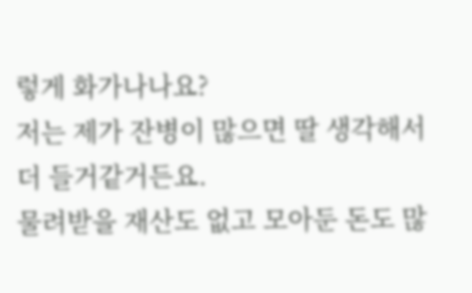렇게 화가나나요?
저는 제가 잔병이 많으면 딸 생각해서 더 들거같거든요.
물려받을 재산도 없고 모아둔 돈도 많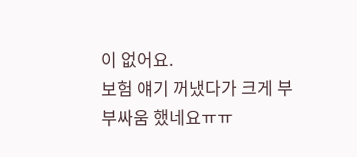이 없어요.
보험 얘기 꺼냈다가 크게 부부싸움 했네요ㅠㅠ